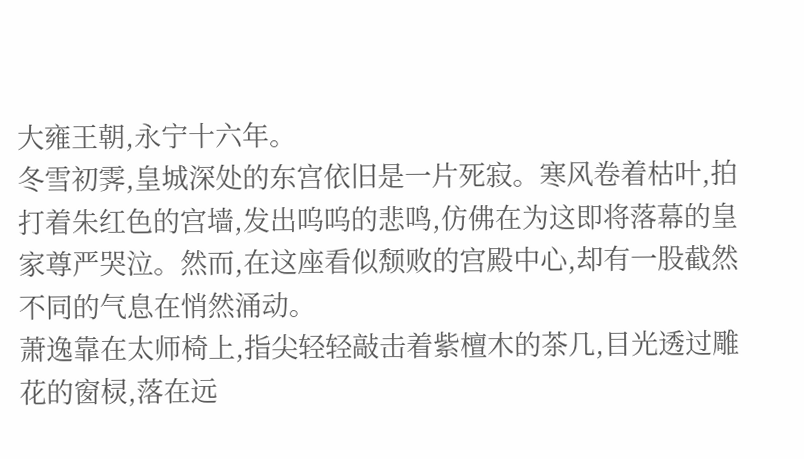大雍王朝,永宁十六年。
冬雪初霁,皇城深处的东宫依旧是一片死寂。寒风卷着枯叶,拍打着朱红色的宫墙,发出呜呜的悲鸣,仿佛在为这即将落幕的皇家尊严哭泣。然而,在这座看似颓败的宫殿中心,却有一股截然不同的气息在悄然涌动。
萧逸靠在太师椅上,指尖轻轻敲击着紫檀木的茶几,目光透过雕花的窗棂,落在远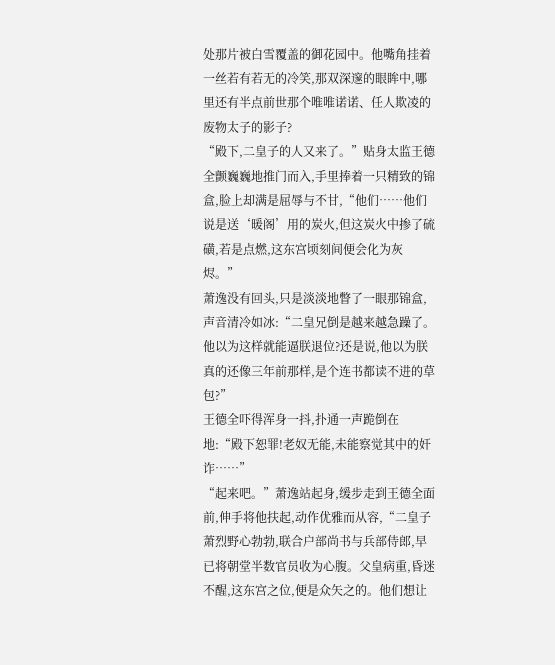处那片被白雪覆盖的御花园中。他嘴角挂着一丝若有若无的冷笑,那双深邃的眼眸中,哪里还有半点前世那个唯唯诺诺、任人欺凌的废物太子的影子?
“殿下,二皇子的人又来了。”贴身太监王德全颤巍巍地推门而入,手里捧着一只精致的锦盒,脸上却满是屈辱与不甘,“他们……他们说是送‘暖阁’用的炭火,但这炭火中掺了硫磺,若是点燃,这东宫顷刻间便会化为灰烬。”
萧逸没有回头,只是淡淡地瞥了一眼那锦盒,声音清冷如冰:“二皇兄倒是越来越急躁了。他以为这样就能逼朕退位?还是说,他以为朕真的还像三年前那样,是个连书都读不进的草包?”
王德全吓得浑身一抖,扑通一声跪倒在地:“殿下恕罪!老奴无能,未能察觉其中的奸诈……”
“起来吧。”萧逸站起身,缓步走到王德全面前,伸手将他扶起,动作优雅而从容,“二皇子萧烈野心勃勃,联合户部尚书与兵部侍郎,早已将朝堂半数官员收为心腹。父皇病重,昏迷不醒,这东宫之位,便是众矢之的。他们想让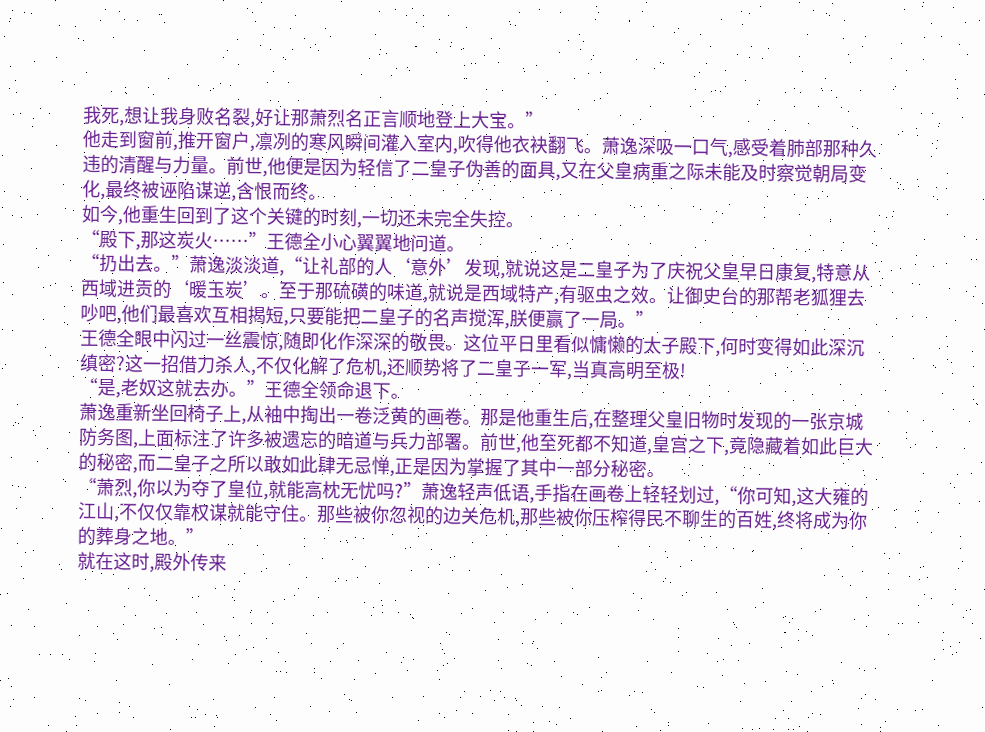我死,想让我身败名裂,好让那萧烈名正言顺地登上大宝。”
他走到窗前,推开窗户,凛冽的寒风瞬间灌入室内,吹得他衣袂翻飞。萧逸深吸一口气,感受着肺部那种久违的清醒与力量。前世,他便是因为轻信了二皇子伪善的面具,又在父皇病重之际未能及时察觉朝局变化,最终被诬陷谋逆,含恨而终。
如今,他重生回到了这个关键的时刻,一切还未完全失控。
“殿下,那这炭火……”王德全小心翼翼地问道。
“扔出去。”萧逸淡淡道,“让礼部的人‘意外’发现,就说这是二皇子为了庆祝父皇早日康复,特意从西域进贡的‘暖玉炭’。至于那硫磺的味道,就说是西域特产,有驱虫之效。让御史台的那帮老狐狸去吵吧,他们最喜欢互相揭短,只要能把二皇子的名声搅浑,朕便赢了一局。”
王德全眼中闪过一丝震惊,随即化作深深的敬畏。这位平日里看似慵懒的太子殿下,何时变得如此深沉缜密?这一招借刀杀人,不仅化解了危机,还顺势将了二皇子一军,当真高明至极!
“是,老奴这就去办。”王德全领命退下。
萧逸重新坐回椅子上,从袖中掏出一卷泛黄的画卷。那是他重生后,在整理父皇旧物时发现的一张京城防务图,上面标注了许多被遗忘的暗道与兵力部署。前世,他至死都不知道,皇宫之下,竟隐藏着如此巨大的秘密,而二皇子之所以敢如此肆无忌惮,正是因为掌握了其中一部分秘密。
“萧烈,你以为夺了皇位,就能高枕无忧吗?”萧逸轻声低语,手指在画卷上轻轻划过,“你可知,这大雍的江山,不仅仅靠权谋就能守住。那些被你忽视的边关危机,那些被你压榨得民不聊生的百姓,终将成为你的葬身之地。”
就在这时,殿外传来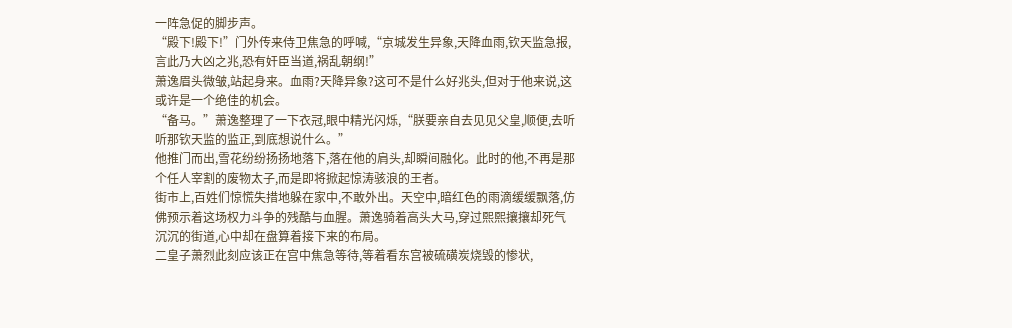一阵急促的脚步声。
“殿下!殿下!”门外传来侍卫焦急的呼喊,“京城发生异象,天降血雨,钦天监急报,言此乃大凶之兆,恐有奸臣当道,祸乱朝纲!”
萧逸眉头微皱,站起身来。血雨?天降异象?这可不是什么好兆头,但对于他来说,这或许是一个绝佳的机会。
“备马。”萧逸整理了一下衣冠,眼中精光闪烁,“朕要亲自去见见父皇,顺便,去听听那钦天监的监正,到底想说什么。”
他推门而出,雪花纷纷扬扬地落下,落在他的肩头,却瞬间融化。此时的他,不再是那个任人宰割的废物太子,而是即将掀起惊涛骇浪的王者。
街市上,百姓们惊慌失措地躲在家中,不敢外出。天空中,暗红色的雨滴缓缓飘落,仿佛预示着这场权力斗争的残酷与血腥。萧逸骑着高头大马,穿过熙熙攘攘却死气沉沉的街道,心中却在盘算着接下来的布局。
二皇子萧烈此刻应该正在宫中焦急等待,等着看东宫被硫磺炭烧毁的惨状,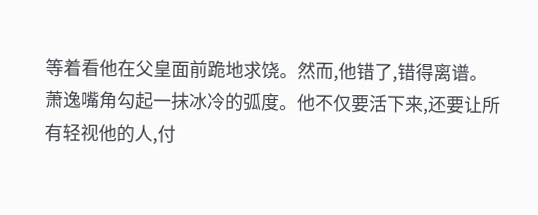等着看他在父皇面前跪地求饶。然而,他错了,错得离谱。
萧逸嘴角勾起一抹冰冷的弧度。他不仅要活下来,还要让所有轻视他的人,付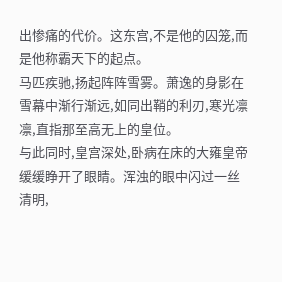出惨痛的代价。这东宫,不是他的囚笼,而是他称霸天下的起点。
马匹疾驰,扬起阵阵雪雾。萧逸的身影在雪幕中渐行渐远,如同出鞘的利刃,寒光凛凛,直指那至高无上的皇位。
与此同时,皇宫深处,卧病在床的大雍皇帝缓缓睁开了眼睛。浑浊的眼中闪过一丝清明,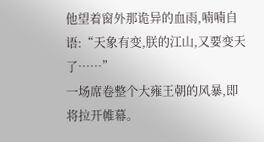他望着窗外那诡异的血雨,喃喃自语:“天象有变,朕的江山,又要变天了……”
一场席卷整个大雍王朝的风暴,即将拉开帷幕。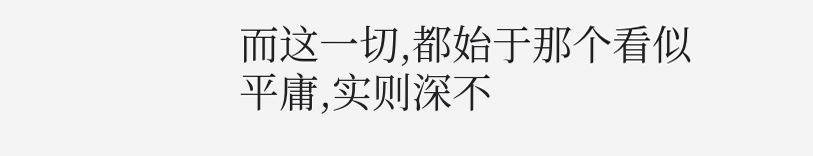而这一切,都始于那个看似平庸,实则深不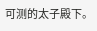可测的太子殿下。